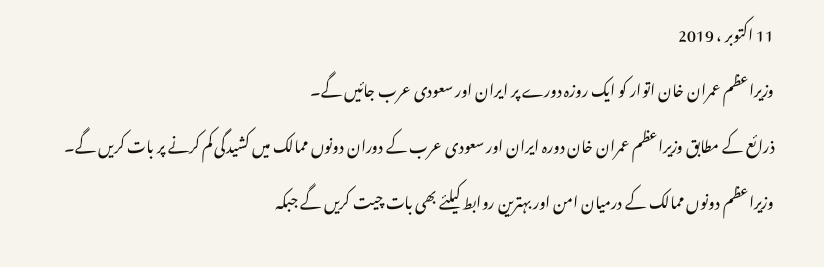11 اکتوبر ، 2019
وزیراعظم عمران خان اتوار کو ایک روزہ دورے پر ایران اور سعودی عرب جائیں گے۔
ذرائع کے مطابق وزیراعظم عمران خان دورہ ایران اور سعودی عرب کے دوران دونوں ممالک میں کشیدگی کم کرنے پر بات کریں گے۔
وزیراعظم دونوں ممالک کے درمیان امن اور بہترین روابط کیلئے بھی بات چیت کریں گے جبکہ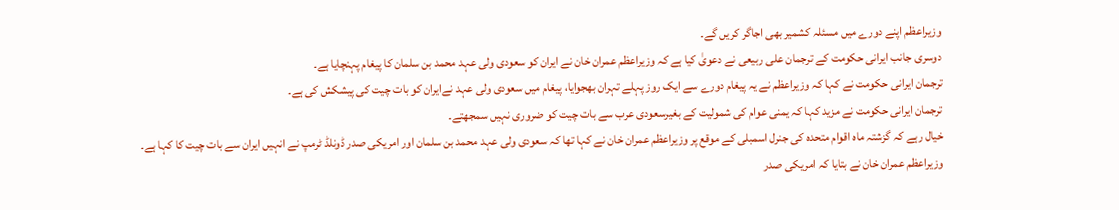وزیراعظم اپنے دورے میں مسئلہ کشمیر بھی اجاگر کریں گے۔
دوسری جانب ایرانی حکومت کے ترجمان علی ربیعی نے دعویٰ کیا ہے کہ وزیراعظم عمران خان نے ایران کو سعودی ولی عہد محمد بن سلمان کا پیغام پہنچایا ہے۔
ترجمان ایرانی حکومت نے کہا کہ وزیراعظم نے یہ پیغام دورے سے ایک روز پہلے تہران بھجوایا، پیغام میں سعودی ولی عہد نےایران کو بات چیت کی پیشکش کی ہے۔
ترجمان ایرانی حکومت نے مزید کہا کہ یمنی عوام کی شمولیت کے بغیرسعودی عرب سے بات چیت کو ضروری نہیں سمجھتے۔
خیال رہے کہ گزشتہ ماہ اقوام متحدہ کی جنرل اسمبلی کے موقع پر وزیراعظم عمران خان نے کہا تھا کہ سعودی ولی عہد محمد بن سلمان اور امریکی صدر ڈونلڈ ٹرمپ نے انہیں ایران سے بات چیت کا کہا ہے۔
وزیراعظم عمران خان نے بتایا کہ امریکی صدر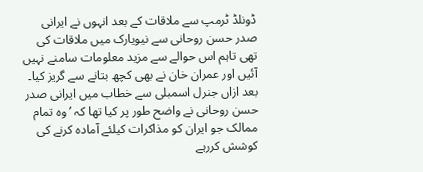ڈونلڈ ٹرمپ سے ملاقات کے بعد انہوں نے ایرانی صدر حسن روحانی سے نیویارک میں ملاقات کی تھی تاہم اس حوالے سے مزید معلومات سامنے نہیں آئیں اور عمران خان نے بھی کچھ بتانے سے گریز کیا۔
بعد ازاں جنرل اسمبلی سے خطاب میں ایرانی صدر حسن روحانی نے واضح طور پر کیا تھا کہ ’وہ تمام ممالک جو ایران کو مذاکرات کیلئے آمادہ کرنے کی کوشش کررہے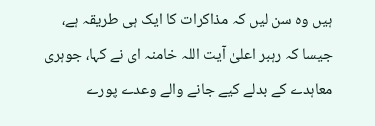ہیں وہ سن لیں کہ مذاکرات کا ایک ہی طریقہ ہے، جیسا کہ رہبر اعلیٰ آیت اللہ خامنہ ای نے کہا، جوہری معاہدے کے بدلے کیے جانے والے وعدے پورے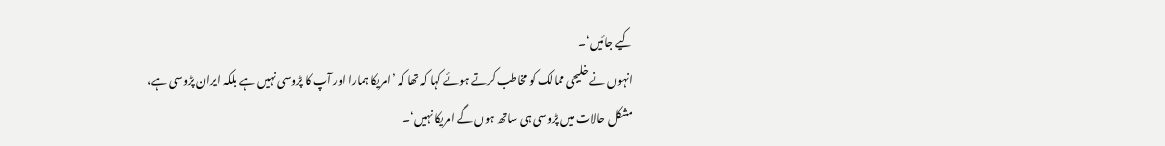کیے جائیں‘۔
انہوں نے خلیجی ممالک کو مخاطب کرتے ہوئے کہا کہ تھا کہ ’امریکا ہمارا اور آپ کا پڑوسی نہیں ہے بلکہ ایران پڑوسی ہے، مشکل حالات میں پڑوسی ہی ساتھ ہوں گے امریکا نہیں‘۔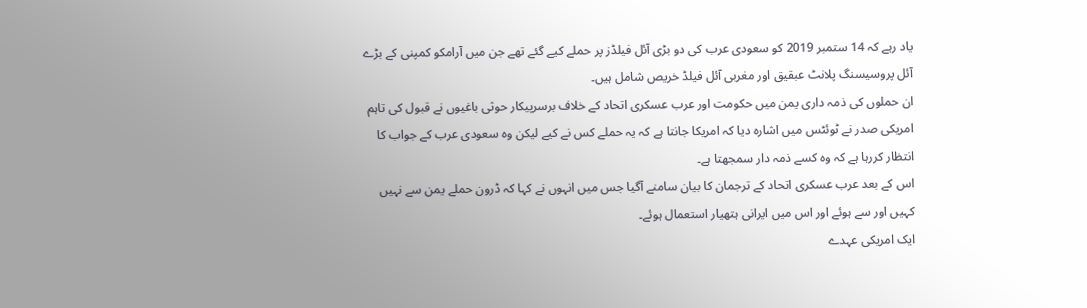یاد رہے کہ 14 ستمبر 2019 کو سعودی عرب کی دو بڑی آئل فیلڈز پر حملے کیے گئے تھے جن میں آرامکو کمپنی کے بڑے آئل پروسیسنگ پلانٹ عبقیق اور مغربی آئل فیلڈ خریص شامل ہیں۔
ان حملوں کی ذمہ داری یمن میں حکومت اور عرب عسکری اتحاد کے خلاف برسرپیکار حوثی باغیوں نے قبول کی تاہم امریکی صدر نے ٹوئٹس میں اشارہ دیا کہ امریکا جانتا ہے کہ یہ حملے کس نے کیے لیکن وہ سعودی عرب کے جواب کا انتظار کررہا ہے کہ وہ کسے ذمہ دار سمجھتا ہے۔
اس کے بعد عرب عسکری اتحاد کے ترجمان کا بیان سامنے آگیا جس میں انہوں نے کہا کہ ڈرون حملے یمن سے نہیں کہیں اور سے ہوئے اور اس میں ایرانی ہتھیار استعمال ہوئے۔
ایک امریکی عہدے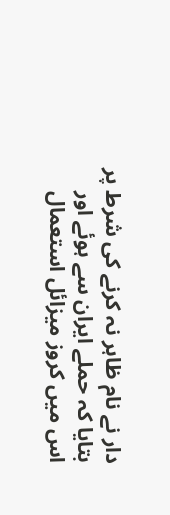دار نے نام ظاہر نہ کرنے کی شرط پر بتایا کہ حملے ایران سے ہوئے اور اس میں کروز میزائل استعمال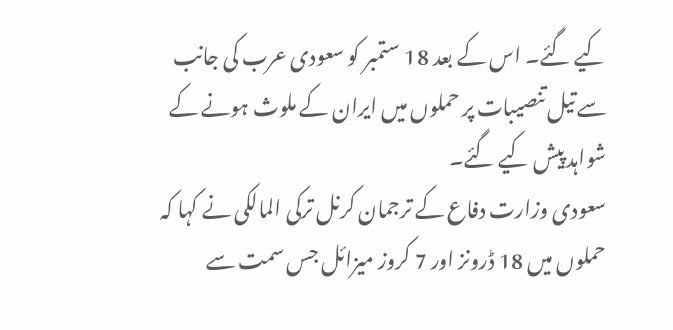کیے گئے۔ اس کے بعد 18 ستمبر کو سعودی عرب کی جانب سے تیل تنصیبات پر حملوں میں ایران کے ملوث ہونے کے شواہد پیش کیے گئے۔
سعودی وزارت دفاع کے ترجمان کرنل ترکی المالکی نے کہا کہ حملوں میں 18 ڈرونز اور 7 کروز میزائل جس سمت سے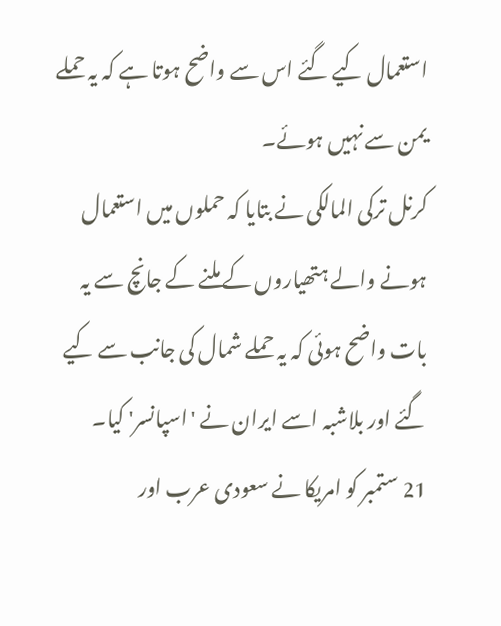استعمال کیے گئے اس سے واضح ہوتا ہے کہ یہ حملے یمن سے نہیں ہوئے۔
کرنل ترکی المالکی نے بتایا کہ حملوں میں استعمال ہونے والے ہتھیاروں کے ملنے کے جانچ سے یہ بات واضح ہوئی کہ یہ حملے شمال کی جانب سے کیے گئے اور بلاشبہ اسے ایران نے 'اسپانسر' کیا۔
21 ستمبر کو امریکا نے سعودی عرب اور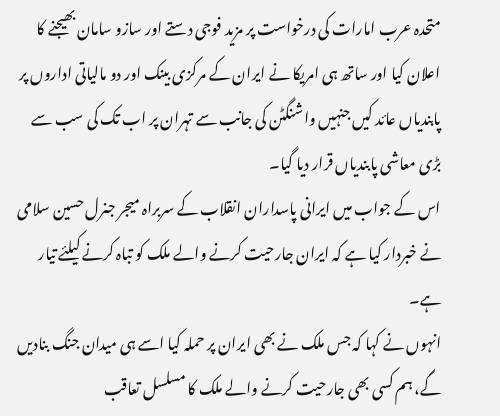متحدہ عرب امارات کی درخواست پر مزید فوجی دستے اور سازو سامان بھیجنے کا اعلان کیا اور ساتھ ہی امریکا نے ایران کے مرکزی بینک اور دو مالیاتی اداروں پر پابندیاں عائد کیں جنہیں واشنگٹن کی جانب سے تہران پر اب تک کی سب سے بڑی معاشی پابندیاں قرار دیا گیا۔
اس کے جواب میں ایرانی پاسداران انقلاب کے سربراہ میجر جنرل حسین سلامی نے خبردار کیا ہے کہ ایران جارحیت کرنے والے ملک کو تباہ کرنے کیلئے تیار ہے۔
انہوں نے کہا کہ جس ملک نے بھی ایران پر حملہ کیا اسے ہی میدان جنگ بنادیں گے، ہم کسی بھی جارحیت کرنے والے ملک کا مسلسل تعاقب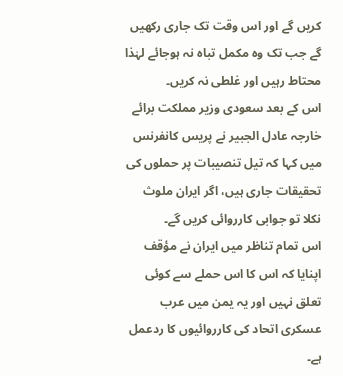کریں گے اور اس وقت تک جاری رکھیں گے جب تک وہ مکمل تباہ نہ ہوجائے لہٰذا محتاط رہیں اور غلطی نہ کریں۔
اس کے بعد سعودی وزیر مملکت برائے خارجہ عادل الجبیر نے پریس کانفرنس میں کہا کہ تیل تنصیبات پر حملوں کی تحقیقات جاری ہیں، اگر ایران ملوث نکلا تو جوابی کارروائی کریں گے۔
اس تمام تناظر میں ایران نے مؤقف اپنایا کہ اس کا اس حملے سے کوئی تعلق نہیں اور یہ یمن میں عرب عسکری اتحاد کی کارروائیوں کا ردعمل ہے۔